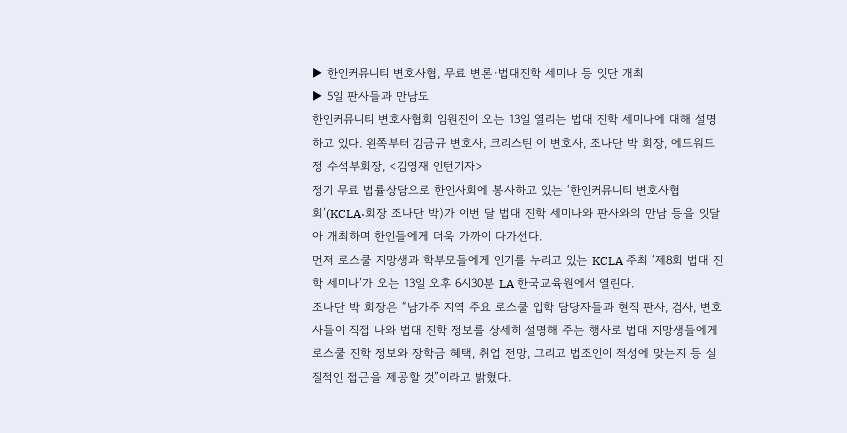▶ 한인커뮤니티 변호사협, 무료 변론·법대진학 세미나 등 잇단 개최
▶ 5일 판사들과 만남도
한인커뮤니티 변호사협회 임원진이 오는 13일 열리는 법대 진학 세미나에 대해 설명하고 있다. 왼쪽부터 김금규 변호사, 크리스틴 이 변호사, 조나단 박 회장, 에드워드 정 수석부회장, <김영재 인턴기자>
정기 무료 법률상담으로 한인사회에 봉사하고 있는 ‘한인커뮤니티 변호사협회’(KCLA·회장 조나단 박)가 이번 달 법대 진학 세미나와 판사와의 만남 등을 잇달아 개최하며 한인들에게 더욱 가까이 다가선다.
먼저 로스쿨 지망생과 학부모들에게 인기를 누리고 있는 KCLA 주최 ‘제8회 법대 진학 세미나’가 오는 13일 오후 6시30분 LA 한국교육원에서 열린다.
조나단 박 회장은 “남가주 지역 주요 로스쿨 입학 담당자들과 현직 판사, 검사, 변호사들이 직접 나와 법대 진학 정보를 상세히 설명해 주는 행사로 법대 지망생들에게 로스쿨 진학 정보와 장학금 혜택, 취업 전망, 그리고 법조인이 적성에 맞는지 등 실질적인 접근을 제공할 것”이라고 밝혔다.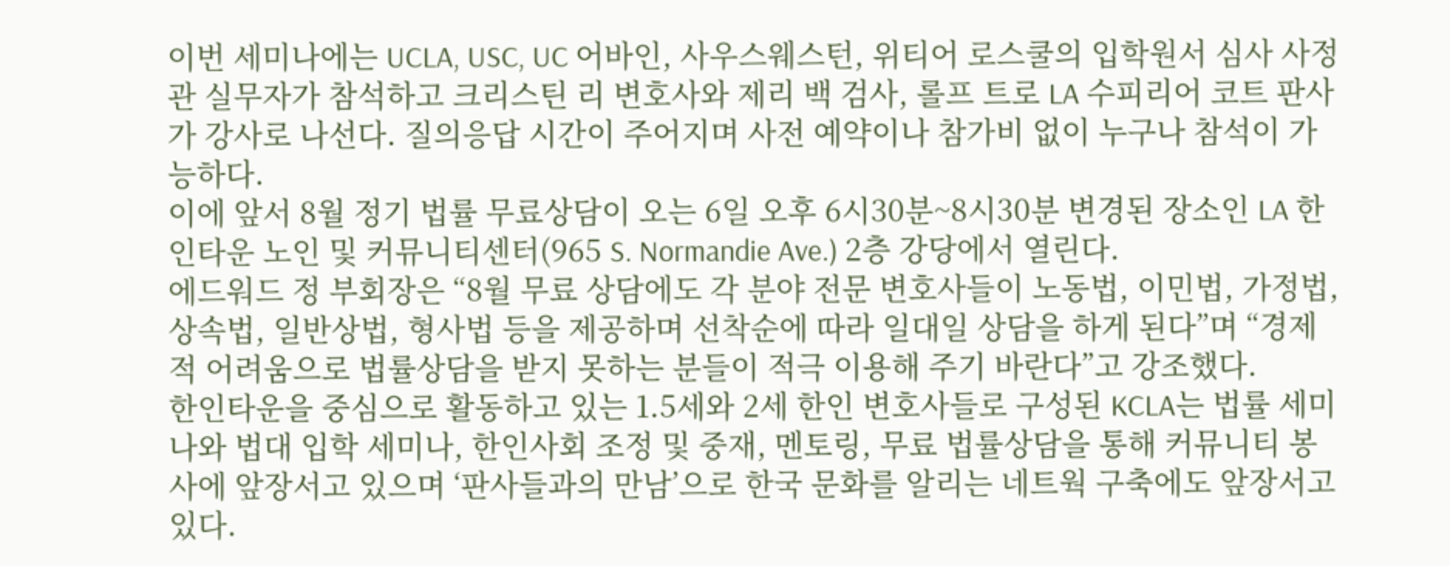이번 세미나에는 UCLA, USC, UC 어바인, 사우스웨스턴, 위티어 로스쿨의 입학원서 심사 사정관 실무자가 참석하고 크리스틴 리 변호사와 제리 백 검사, 롤프 트로 LA 수피리어 코트 판사가 강사로 나선다. 질의응답 시간이 주어지며 사전 예약이나 참가비 없이 누구나 참석이 가능하다.
이에 앞서 8월 정기 법률 무료상담이 오는 6일 오후 6시30분~8시30분 변경된 장소인 LA 한인타운 노인 및 커뮤니티센터(965 S. Normandie Ave.) 2층 강당에서 열린다.
에드워드 정 부회장은 “8월 무료 상담에도 각 분야 전문 변호사들이 노동법, 이민법, 가정법, 상속법, 일반상법, 형사법 등을 제공하며 선착순에 따라 일대일 상담을 하게 된다”며 “경제적 어려움으로 법률상담을 받지 못하는 분들이 적극 이용해 주기 바란다”고 강조했다.
한인타운을 중심으로 활동하고 있는 1.5세와 2세 한인 변호사들로 구성된 KCLA는 법률 세미나와 법대 입학 세미나, 한인사회 조정 및 중재, 멘토링, 무료 법률상담을 통해 커뮤니티 봉사에 앞장서고 있으며 ‘판사들과의 만남’으로 한국 문화를 알리는 네트웍 구축에도 앞장서고 있다.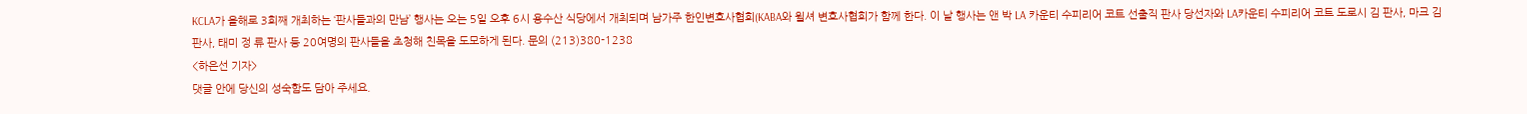KCLA가 올해로 3회째 개최하는 ‘판사들과의 만남’ 행사는 오는 5일 오후 6시 용수산 식당에서 개최되며 남가주 한인변호사협회(KABA와 윌셔 변호사협회가 함께 한다. 이 날 행사는 앤 박 LA 카운티 수피리어 코트 선출직 판사 당선자와 LA카운티 수피리어 코트 도로시 김 판사, 마크 김 판사, 태미 정 류 판사 등 20여명의 판사들을 초청해 친목을 도모하게 된다. 문의 (213)380-1238
<하은선 기자>
댓글 안에 당신의 성숙함도 담아 주세요.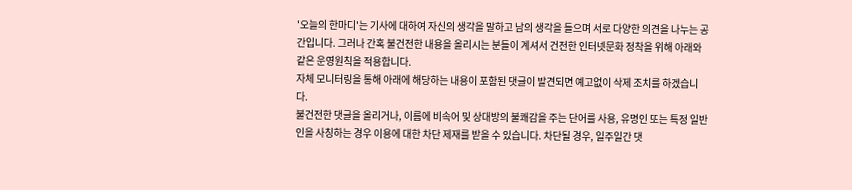'오늘의 한마디'는 기사에 대하여 자신의 생각을 말하고 남의 생각을 들으며 서로 다양한 의견을 나누는 공간입니다. 그러나 간혹 불건전한 내용을 올리시는 분들이 계셔서 건전한 인터넷문화 정착을 위해 아래와 같은 운영원칙을 적용합니다.
자체 모니터링을 통해 아래에 해당하는 내용이 포함된 댓글이 발견되면 예고없이 삭제 조치를 하겠습니다.
불건전한 댓글을 올리거나, 이름에 비속어 및 상대방의 불쾌감을 주는 단어를 사용, 유명인 또는 특정 일반인을 사칭하는 경우 이용에 대한 차단 제재를 받을 수 있습니다. 차단될 경우, 일주일간 댓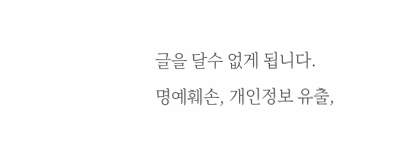글을 달수 없게 됩니다.
명예훼손, 개인정보 유출,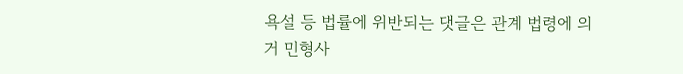욕설 등 법률에 위반되는 댓글은 관계 법령에 의거 민형사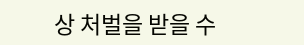상 처벌을 받을 수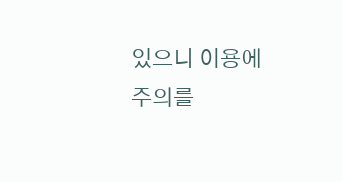있으니 이용에 주의를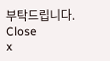부탁드립니다.
Close
x